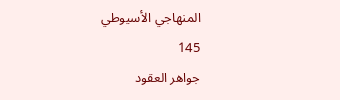المنهاجي الأسيوطي
145
جواهر العقود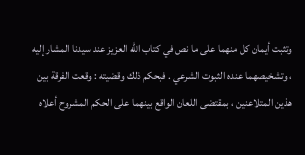وتثبت أيمان كل منهما على ما نص في كتاب الله العزيز عند سيدنا المشار إليه ، وتشخيصهما عنده الثبوت الشرعي . فبحكم ذلك وقضيته : وقعت الفرقة بين هذين المتلاعنين ، بمقتضى اللعان الواقع بينهما على الحكم المشروح أعلاه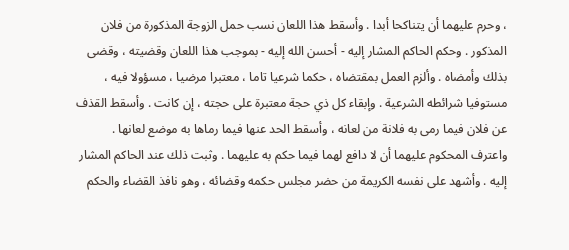، وحرم عليهما أن يتناكحا أبدا . وأسقط هذا اللعان نسب حمل الزوجة المذكورة من فلان المذكور . وحكم الحاكم المشار إليه - أحسن الله إليه - بموجب هذا اللعان وقضيته ، وقضى بذلك وأمضاه . وألزم العمل بمقتضاه ، حكما شرعيا تاما ، معتبرا مرضيا ، مسؤولا فيه ، مستوفيا شرائطه الشرعية . وإبقاء كل ذي حجة معتبرة على حجته ، إن كانت . وأسقط القذف عن فلان فيما رمى به فلانة من لعانه ، وأسقط الحد عنها فيما رماها به موضع لعانها . واعترف المحكوم عليهما أن لا دافع لهما فيما حكم به عليهما . وثبت ذلك عند الحاكم المشار إليه . وأشهد على نفسه الكريمة من حضر مجلس حكمه وقضائه ، وهو نافذ القضاء والحكم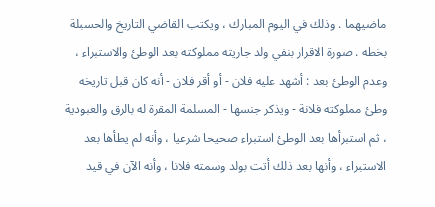ماضيهما . وذلك في اليوم المبارك ، ويكتب القاضي التاريخ والحسبلة بخطه . صورة الاقرار بنفي ولد جاريته مملوكته بعد الوطئ والاستبراء ، وعدم الوطئ بعد : أشهد عليه فلان - أو أقر فلان - أنه كان قبل تاريخه وطئ مملوكته فلانة - ويذكر جنسها - المسلمة المقرة له بالرق والعبودية ، ثم استبرأها بعد الوطئ استبراء صحيحا شرعيا ، وأنه لم يطأها بعد الاستبراء ، وأنها بعد ذلك أتت بولد وسمته فلانا ، وأنه الآن في قيد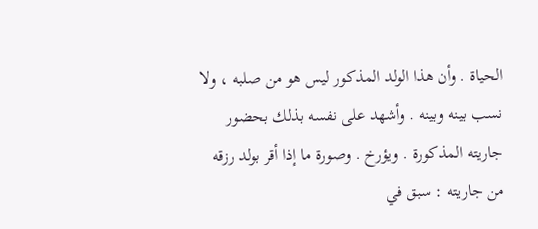الحياة . وأن هذا الولد المذكور ليس هو من صلبه ، ولا نسب بينه وبينه . وأشهد على نفسه بذلك بحضور جاريته المذكورة . ويؤرخ . وصورة ما إذا أقر بولد رزقه من جاريته : سبق في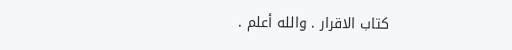كتاب الاقرار . والله أعلم .